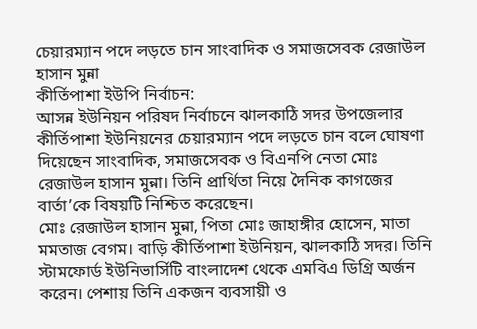চেয়ারম্যান পদে লড়তে চান সাংবাদিক ও সমাজসেবক রেজাউল হাসান মুন্না
কীর্তিপাশা ইউপি নির্বাচন:
আসন্ন ইউনিয়ন পরিষদ নির্বাচনে ঝালকাঠি সদর উপজেলার কীর্তিপাশা ইউনিয়নের চেয়ারম্যান পদে লড়তে চান বলে ঘোষণা দিয়েছেন সাংবাদিক, সমাজসেবক ও বিএনপি নেতা মোঃ রেজাউল হাসান মুন্না। তিনি প্রার্থিতা নিয়ে দৈনিক কাগজের বার্তা’কে বিষয়টি নিশ্চিত করেছেন।
মোঃ রেজাউল হাসান মুন্না, পিতা মোঃ জাহাঙ্গীর হোসেন, মাতা মমতাজ বেগম। বাড়ি কীর্তিপাশা ইউনিয়ন, ঝালকাঠি সদর। তিনি স্টামফোর্ড ইউনিভার্সিটি বাংলাদেশ থেকে এমবিএ ডিগ্রি অর্জন করেন। পেশায় তিনি একজন ব্যবসায়ী ও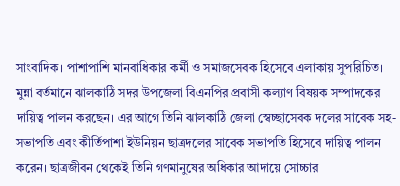সাংবাদিক। পাশাপাশি মানবাধিকার কর্মী ও সমাজসেবক হিসেবে এলাকায় সুপরিচিত।
মুন্না বর্তমানে ঝালকাঠি সদর উপজেলা বিএনপির প্রবাসী কল্যাণ বিষয়ক সম্পাদকের দায়িত্ব পালন করছেন। এর আগে তিনি ঝালকাঠি জেলা স্বেচ্ছাসেবক দলের সাবেক সহ-সভাপতি এবং কীর্তিপাশা ইউনিয়ন ছাত্রদলের সাবেক সভাপতি হিসেবে দায়িত্ব পালন করেন। ছাত্রজীবন থেকেই তিনি গণমানুষের অধিকার আদায়ে সোচ্চার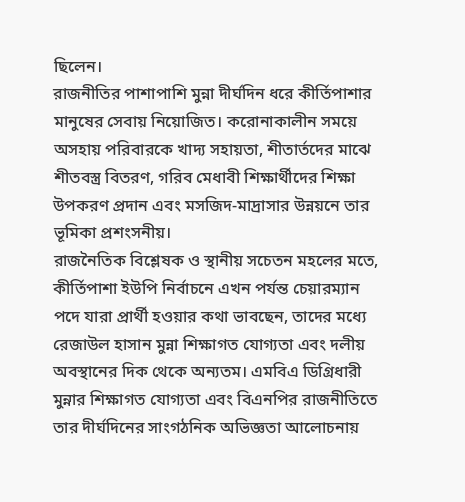ছিলেন।
রাজনীতির পাশাপাশি মুন্না দীর্ঘদিন ধরে কীর্তিপাশার মানুষের সেবায় নিয়োজিত। করোনাকালীন সময়ে অসহায় পরিবারকে খাদ্য সহায়তা, শীতার্তদের মাঝে শীতবস্ত্র বিতরণ, গরিব মেধাবী শিক্ষার্থীদের শিক্ষা উপকরণ প্রদান এবং মসজিদ-মাদ্রাসার উন্নয়নে তার ভূমিকা প্রশংসনীয়।
রাজনৈতিক বিশ্লেষক ও স্থানীয় সচেতন মহলের মতে, কীর্তিপাশা ইউপি নির্বাচনে এখন পর্যন্ত চেয়ারম্যান পদে যারা প্রার্থী হওয়ার কথা ভাবছেন, তাদের মধ্যে রেজাউল হাসান মুন্না শিক্ষাগত যোগ্যতা এবং দলীয় অবস্থানের দিক থেকে অন্যতম। এমবিএ ডিগ্রিধারী মুন্নার শিক্ষাগত যোগ্যতা এবং বিএনপির রাজনীতিতে তার দীর্ঘদিনের সাংগঠনিক অভিজ্ঞতা আলোচনায়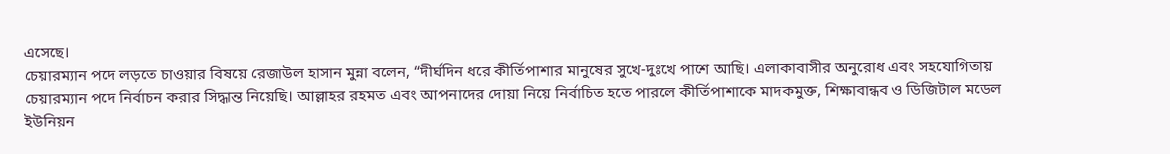এসেছে।
চেয়ারম্যান পদে লড়তে চাওয়ার বিষয়ে রেজাউল হাসান মুন্না বলেন, “দীর্ঘদিন ধরে কীর্তিপাশার মানুষের সুখে-দুঃখে পাশে আছি। এলাকাবাসীর অনুরোধ এবং সহযোগিতায় চেয়ারম্যান পদে নির্বাচন করার সিদ্ধান্ত নিয়েছি। আল্লাহর রহমত এবং আপনাদের দোয়া নিয়ে নির্বাচিত হতে পারলে কীর্তিপাশাকে মাদকমুক্ত, শিক্ষাবান্ধব ও ডিজিটাল মডেল ইউনিয়ন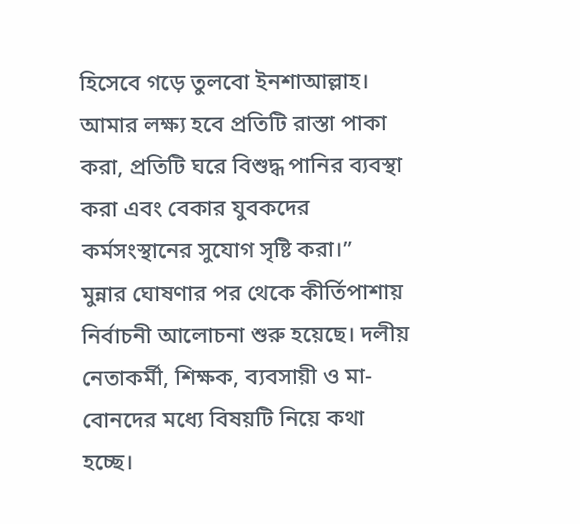হিসেবে গড়ে তুলবো ইনশাআল্লাহ। আমার লক্ষ্য হবে প্রতিটি রাস্তা পাকা করা, প্রতিটি ঘরে বিশুদ্ধ পানির ব্যবস্থা করা এবং বেকার যুবকদের কর্মসংস্থানের সুযোগ সৃষ্টি করা।”
মুন্নার ঘোষণার পর থেকে কীর্তিপাশায় নির্বাচনী আলোচনা শুরু হয়েছে। দলীয় নেতাকর্মী, শিক্ষক, ব্যবসায়ী ও মা-বোনদের মধ্যে বিষয়টি নিয়ে কথা হচ্ছে।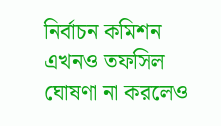নির্বাচন কমিশন এখনও তফসিল ঘোষণা না করলেও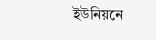ইউনিয়নে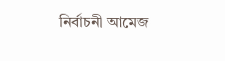নির্বাচনী আমেজ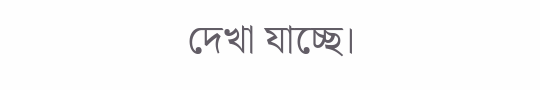দেখা যাচ্ছে।